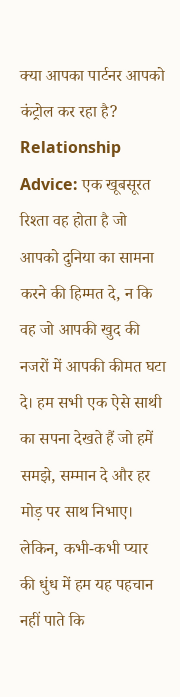क्या आपका पार्टनर आपको कंट्रोल कर रहा है?
Relationship Advice: एक खूबसूरत रिश्ता वह होता है जो आपको दुनिया का सामना करने की हिम्मत दे, न कि वह जो आपकी खुद की नजरों में आपकी कीमत घटा दे। हम सभी एक ऐसे साथी का सपना देखते हैं जो हमें समझे, सम्मान दे और हर मोड़ पर साथ निभाए। लेकिन, कभी-कभी प्यार की धुंध में हम यह पहचान नहीं पाते कि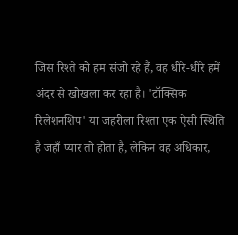जिस रिश्ते को हम संजो रहे हैं, वह धीरे-धीरे हमें अंदर से खोखला कर रहा है। 'टॉक्सिक रिलेशनशिप' या जहरीला रिश्ता एक ऐसी स्थिति है जहाँ प्यार तो होता है, लेकिन वह अधिकार,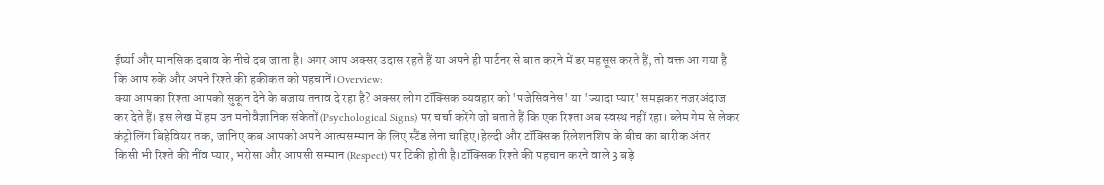ईर्ष्या और मानसिक दबाव के नीचे दब जाता है। अगर आप अक्सर उदास रहते हैं या अपने ही पार्टनर से बात करने में डर महसूस करते हैं, तो वक्त आ गया है कि आप रुकें और अपने रिश्ते की हकीकत को पहचानें।Overview:
क्या आपका रिश्ता आपको सुकून देने के बजाय तनाव दे रहा है? अक्सर लोग टॉक्सिक व्यवहार को 'पजेसिवनेस' या 'ज्यादा प्यार' समझकर नजरअंदाज कर देते हैं। इस लेख में हम उन मनोवैज्ञानिक संकेतों (Psychological Signs) पर चर्चा करेंगे जो बताते हैं कि एक रिश्ता अब स्वस्थ नहीं रहा। ब्लेम गेम से लेकर कंट्रोलिंग बिहेवियर तक, जानिए कब आपको अपने आत्मसम्मान के लिए स्टैंड लेना चाहिए।हेल्दी और टॉक्सिक रिलेशनशिप के बीच का बारीक अंतर
किसी भी रिश्ते की नींव प्यार, भरोसा और आपसी सम्मान (Respect) पर टिकी होती है।टॉक्सिक रिश्ते की पहचान करने वाले 3 बड़े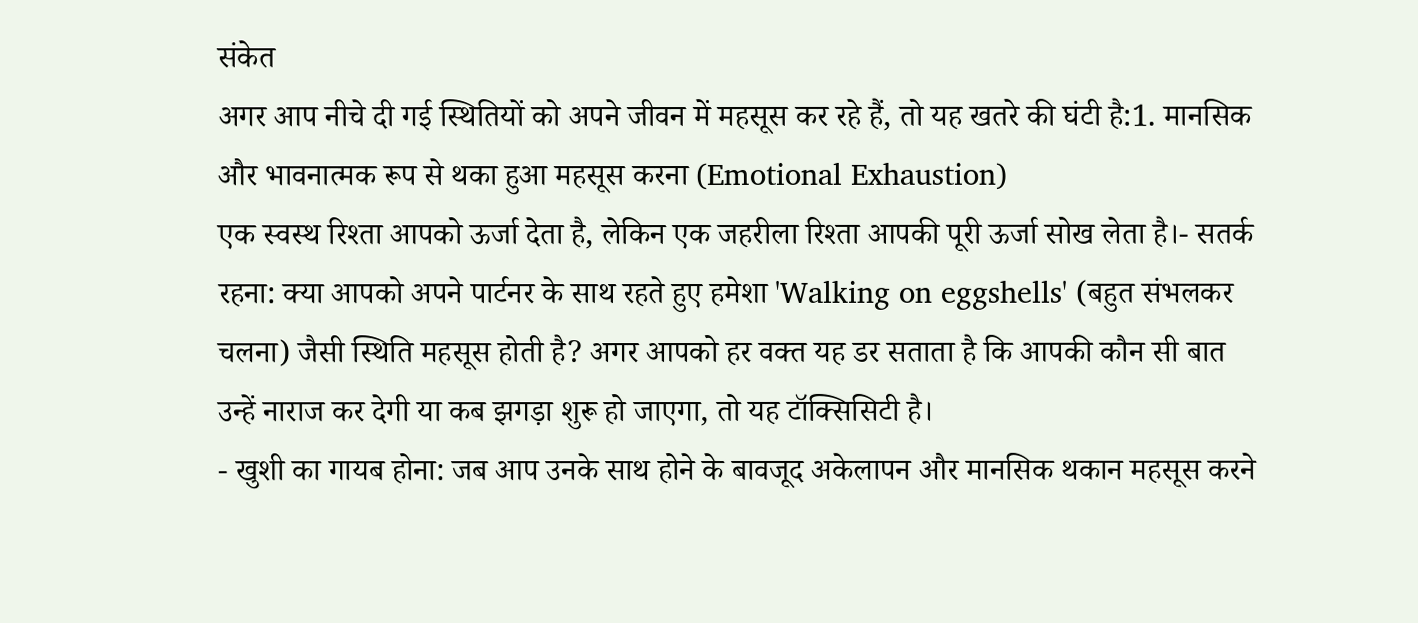संकेत
अगर आप नीचे दी गई स्थितियों को अपने जीवन में महसूस कर रहे हैं, तो यह खतरे की घंटी है:1. मानसिक और भावनात्मक रूप से थका हुआ महसूस करना (Emotional Exhaustion)
एक स्वस्थ रिश्ता आपको ऊर्जा देता है, लेकिन एक जहरीला रिश्ता आपकी पूरी ऊर्जा सोख लेता है।- सतर्क रहना: क्या आपको अपने पार्टनर के साथ रहते हुए हमेशा 'Walking on eggshells' (बहुत संभलकर चलना) जैसी स्थिति महसूस होती है? अगर आपको हर वक्त यह डर सताता है कि आपकी कौन सी बात उन्हें नाराज कर देगी या कब झगड़ा शुरू हो जाएगा, तो यह टॉक्सिसिटी है।
- खुशी का गायब होना: जब आप उनके साथ होने के बावजूद अकेलापन और मानसिक थकान महसूस करने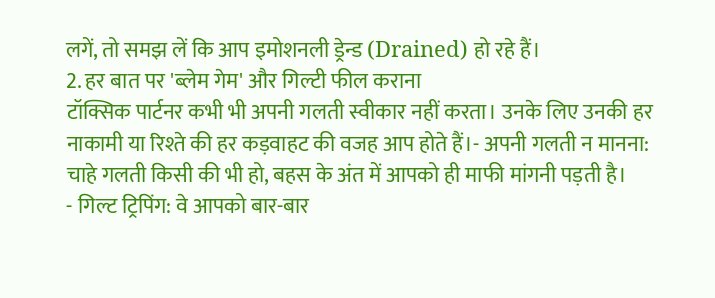लगें, तो समझ लें कि आप इमोशनली ड्रेन्ड (Drained) हो रहे हैं।
2. हर बात पर 'ब्लेम गेम' और गिल्टी फील कराना
टॉक्सिक पार्टनर कभी भी अपनी गलती स्वीकार नहीं करता। उनके लिए उनकी हर नाकामी या रिश्ते की हर कड़वाहट की वजह आप होते हैं।- अपनी गलती न मानना: चाहे गलती किसी की भी हो, बहस के अंत में आपको ही माफी मांगनी पड़ती है।
- गिल्ट ट्रिपिंग: वे आपको बार-बार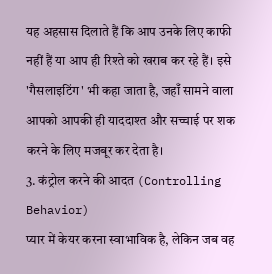यह अहसास दिलाते हैं कि आप उनके लिए काफी नहीं हैं या आप ही रिश्ते को खराब कर रहे हैं। इसे 'गैसलाइटिंग' भी कहा जाता है, जहाँ सामने वाला आपको आपकी ही याददाश्त और सच्चाई पर शक करने के लिए मजबूर कर देता है।
3. कंट्रोल करने की आदत (Controlling Behavior)
प्यार में केयर करना स्वाभाविक है, लेकिन जब वह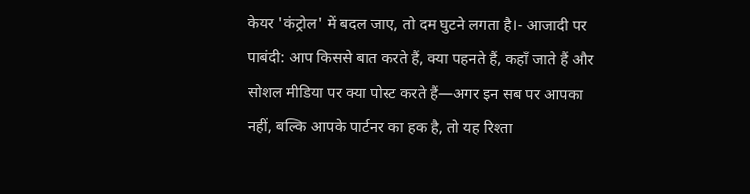केयर 'कंट्रोल' में बदल जाए, तो दम घुटने लगता है।- आजादी पर पाबंदी: आप किससे बात करते हैं, क्या पहनते हैं, कहाँ जाते हैं और सोशल मीडिया पर क्या पोस्ट करते हैं—अगर इन सब पर आपका नहीं, बल्कि आपके पार्टनर का हक है, तो यह रिश्ता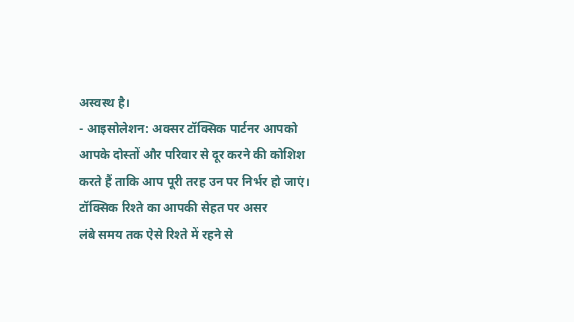अस्वस्थ है।
- आइसोलेशन: अक्सर टॉक्सिक पार्टनर आपको आपके दोस्तों और परिवार से दूर करने की कोशिश करते हैं ताकि आप पूरी तरह उन पर निर्भर हो जाएं।
टॉक्सिक रिश्ते का आपकी सेहत पर असर
लंबे समय तक ऐसे रिश्ते में रहने से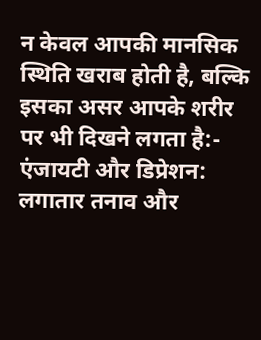न केवल आपकी मानसिक स्थिति खराब होती है, बल्कि इसका असर आपके शरीर पर भी दिखने लगता है:- एंजायटी और डिप्रेशन: लगातार तनाव और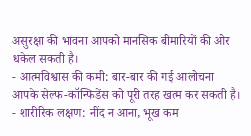असुरक्षा की भावना आपको मानसिक बीमारियों की ओर धकेल सकती है।
- आत्मविश्वास की कमी: बार-बार की गई आलोचना आपके सेल्फ-कॉन्फिडेंस को पूरी तरह खत्म कर सकती है।
- शारीरिक लक्षण: नींद न आना, भूख कम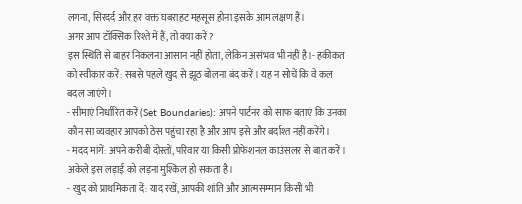लगना, सिरदर्द और हर वक्त घबराहट महसूस होना इसके आम लक्षण हैं।
अगर आप टॉक्सिक रिश्ते में हैं, तो क्या करें?
इस स्थिति से बाहर निकलना आसान नहीं होता, लेकिन असंभव भी नहीं है।- हकीकत को स्वीकार करें: सबसे पहले खुद से झूठ बोलना बंद करें। यह न सोचें कि वे कल बदल जाएंगे।
- सीमाएं निर्धारित करें (Set Boundaries): अपने पार्टनर को साफ बताएं कि उनका कौन सा व्यवहार आपको ठेस पहुंचा रहा है और आप इसे और बर्दाश्त नहीं करेंगे।
- मदद मांगें: अपने करीबी दोस्तों, परिवार या किसी प्रोफेशनल काउंसलर से बात करें। अकेले इस लड़ाई को लड़ना मुश्किल हो सकता है।
- खुद को प्राथमिकता दें: याद रखें, आपकी शांति और आत्मसम्मान किसी भी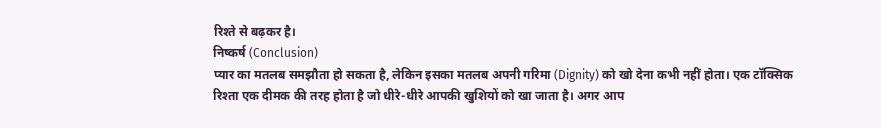रिश्ते से बढ़कर है।
निष्कर्ष (Conclusion)
प्यार का मतलब समझौता हो सकता है, लेकिन इसका मतलब अपनी गरिमा (Dignity) को खो देना कभी नहीं होता। एक टॉक्सिक रिश्ता एक दीमक की तरह होता है जो धीरे-धीरे आपकी खुशियों को खा जाता है। अगर आप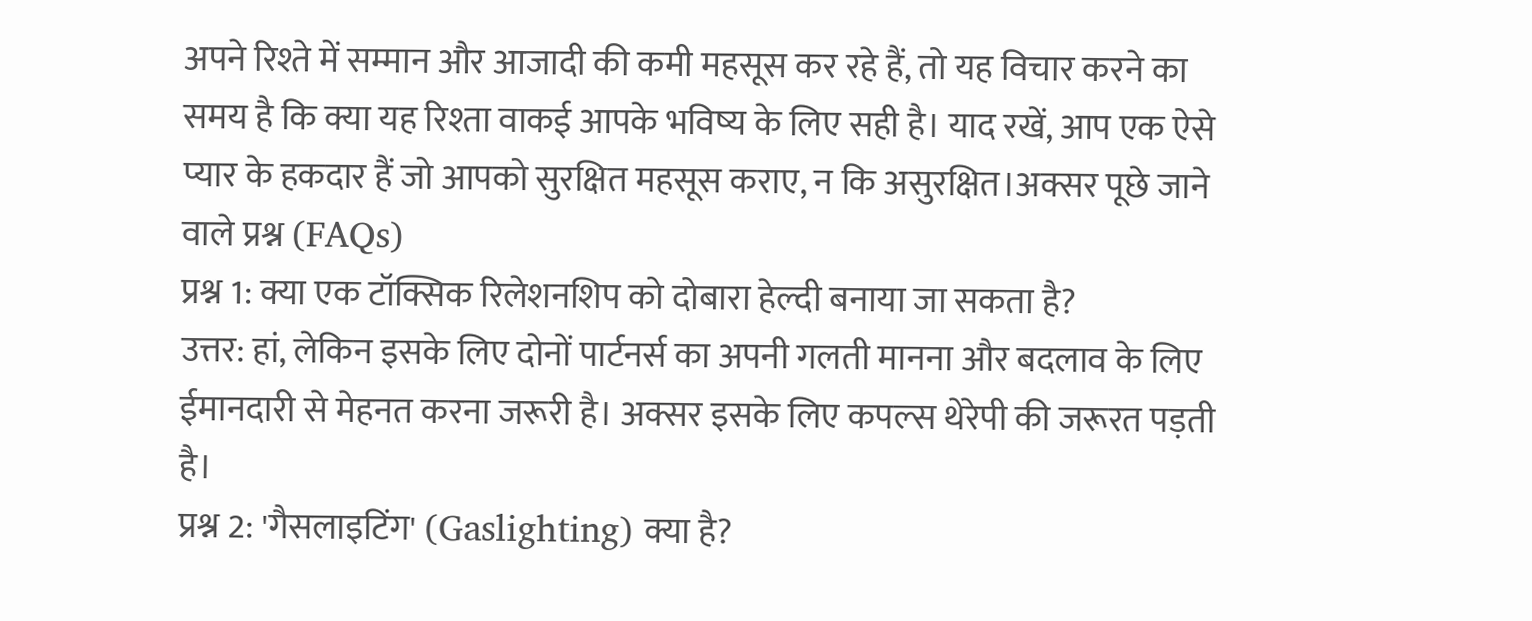अपने रिश्ते में सम्मान और आजादी की कमी महसूस कर रहे हैं, तो यह विचार करने का समय है कि क्या यह रिश्ता वाकई आपके भविष्य के लिए सही है। याद रखें, आप एक ऐसे प्यार के हकदार हैं जो आपको सुरक्षित महसूस कराए, न कि असुरक्षित।अक्सर पूछे जाने वाले प्रश्न (FAQs)
प्रश्न 1: क्या एक टॉक्सिक रिलेशनशिप को दोबारा हेल्दी बनाया जा सकता है?
उत्तर: हां, लेकिन इसके लिए दोनों पार्टनर्स का अपनी गलती मानना और बदलाव के लिए ईमानदारी से मेहनत करना जरूरी है। अक्सर इसके लिए कपल्स थेरेपी की जरूरत पड़ती है।
प्रश्न 2: 'गैसलाइटिंग' (Gaslighting) क्या है?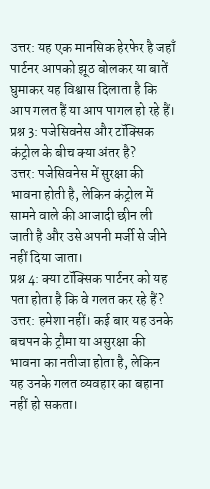उत्तर: यह एक मानसिक हेरफेर है जहाँ पार्टनर आपको झूठ बोलकर या बातें घुमाकर यह विश्वास दिलाता है कि आप गलत हैं या आप पागल हो रहे हैं।
प्रश्न 3: पजेसिवनेस और टॉक्सिक कंट्रोल के बीच क्या अंतर है?
उत्तर: पजेसिवनेस में सुरक्षा की भावना होती है, लेकिन कंट्रोल में सामने वाले की आजादी छीन ली जाती है और उसे अपनी मर्जी से जीने नहीं दिया जाता।
प्रश्न 4: क्या टॉक्सिक पार्टनर को यह पता होता है कि वे गलत कर रहे हैं?
उत्तर: हमेशा नहीं। कई बार यह उनके बचपन के ट्रौमा या असुरक्षा की भावना का नतीजा होता है, लेकिन यह उनके गलत व्यवहार का बहाना नहीं हो सकता।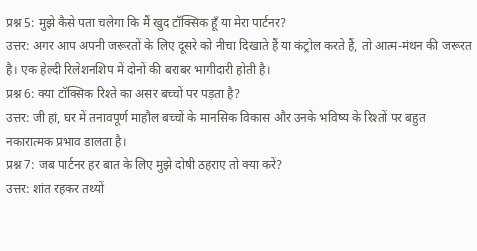प्रश्न 5: मुझे कैसे पता चलेगा कि मैं खुद टॉक्सिक हूँ या मेरा पार्टनर?
उत्तर: अगर आप अपनी जरूरतों के लिए दूसरे को नीचा दिखाते हैं या कंट्रोल करते हैं, तो आत्म-मंथन की जरूरत है। एक हेल्दी रिलेशनशिप में दोनों की बराबर भागीदारी होती है।
प्रश्न 6: क्या टॉक्सिक रिश्ते का असर बच्चों पर पड़ता है?
उत्तर: जी हां, घर में तनावपूर्ण माहौल बच्चों के मानसिक विकास और उनके भविष्य के रिश्तों पर बहुत नकारात्मक प्रभाव डालता है।
प्रश्न 7: जब पार्टनर हर बात के लिए मुझे दोषी ठहराए तो क्या करें?
उत्तर: शांत रहकर तथ्यों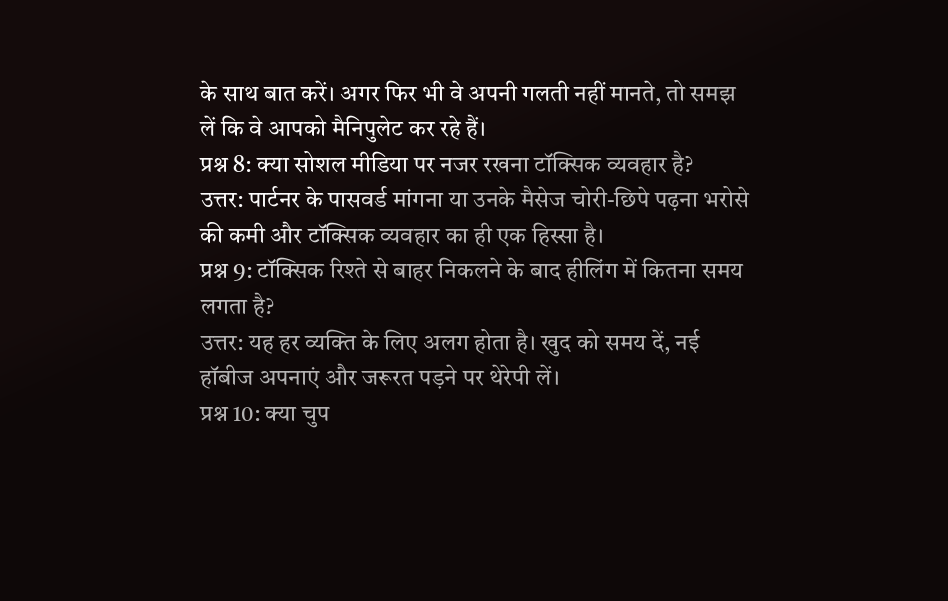के साथ बात करें। अगर फिर भी वे अपनी गलती नहीं मानते, तो समझ लें कि वे आपको मैनिपुलेट कर रहे हैं।
प्रश्न 8: क्या सोशल मीडिया पर नजर रखना टॉक्सिक व्यवहार है?
उत्तर: पार्टनर के पासवर्ड मांगना या उनके मैसेज चोरी-छिपे पढ़ना भरोसे की कमी और टॉक्सिक व्यवहार का ही एक हिस्सा है।
प्रश्न 9: टॉक्सिक रिश्ते से बाहर निकलने के बाद हीलिंग में कितना समय लगता है?
उत्तर: यह हर व्यक्ति के लिए अलग होता है। खुद को समय दें, नई हॉबीज अपनाएं और जरूरत पड़ने पर थेरेपी लें।
प्रश्न 10: क्या चुप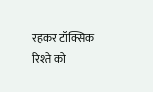रहकर टॉक्सिक रिश्ते को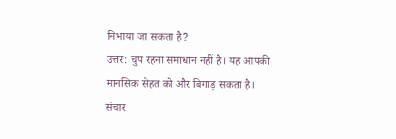निभाया जा सकता है?
उत्तर: चुप रहना समाधान नहीं है। यह आपकी मानसिक सेहत को और बिगाड़ सकता है। संचार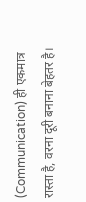(Communication) ही एकमात्र रास्ता है, वरना दूरी बनाना बेहतर है।